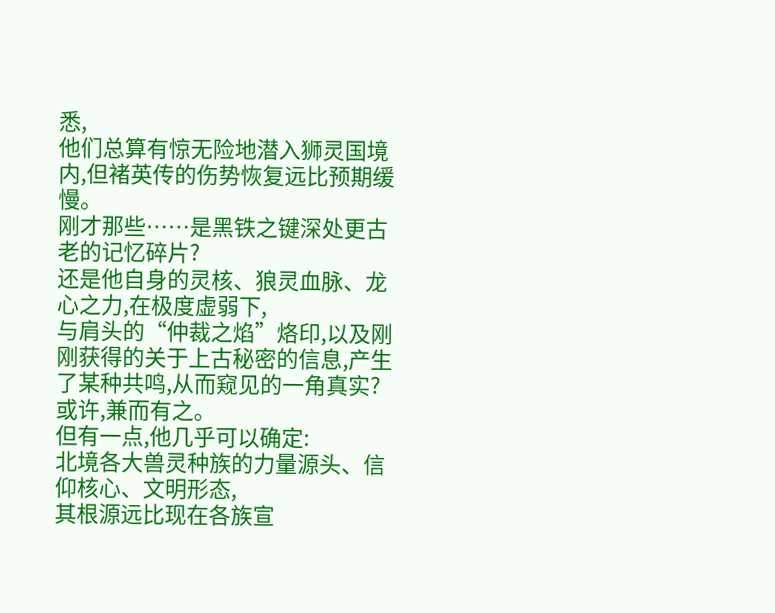悉,
他们总算有惊无险地潜入狮灵国境内,但褚英传的伤势恢复远比预期缓慢。
刚才那些……是黑铁之键深处更古老的记忆碎片?
还是他自身的灵核、狼灵血脉、龙心之力,在极度虚弱下,
与肩头的“仲裁之焰”烙印,以及刚刚获得的关于上古秘密的信息,产生了某种共鸣,从而窥见的一角真实?
或许,兼而有之。
但有一点,他几乎可以确定:
北境各大兽灵种族的力量源头、信仰核心、文明形态,
其根源远比现在各族宣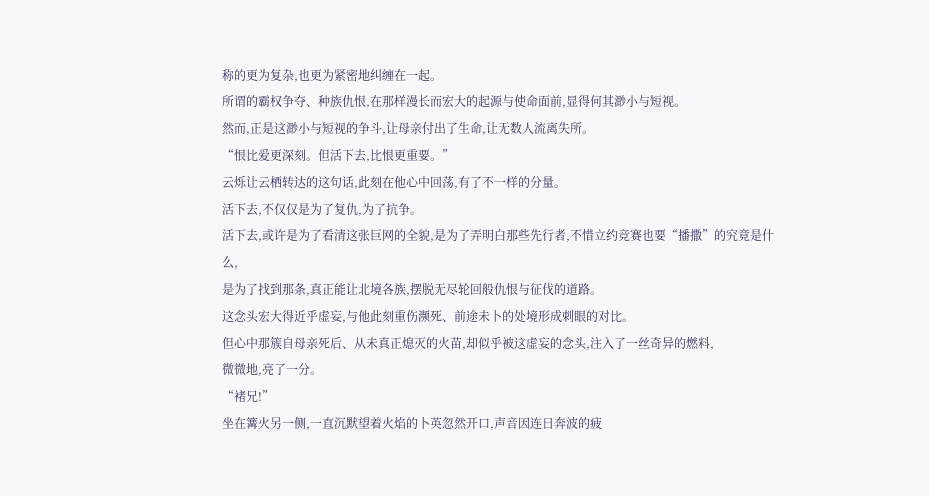称的更为复杂,也更为紧密地纠缠在一起。
所谓的霸权争夺、种族仇恨,在那样漫长而宏大的起源与使命面前,显得何其渺小与短视。
然而,正是这渺小与短视的争斗,让母亲付出了生命,让无数人流离失所。
“恨比爱更深刻。但活下去,比恨更重要。”
云烁让云栖转达的这句话,此刻在他心中回荡,有了不一样的分量。
活下去,不仅仅是为了复仇,为了抗争。
活下去,或许是为了看清这张巨网的全貌,是为了弄明白那些先行者,不惜立约竞赛也要“播撒”的究竟是什么,
是为了找到那条,真正能让北境各族,摆脱无尽轮回般仇恨与征伐的道路。
这念头宏大得近乎虚妄,与他此刻重伤濒死、前途未卜的处境形成刺眼的对比。
但心中那簇自母亲死后、从未真正熄灭的火苗,却似乎被这虚妄的念头,注入了一丝奇异的燃料,
微微地,亮了一分。
“褚兄!”
坐在篝火另一侧,一直沉默望着火焰的卜英忽然开口,声音因连日奔波的疲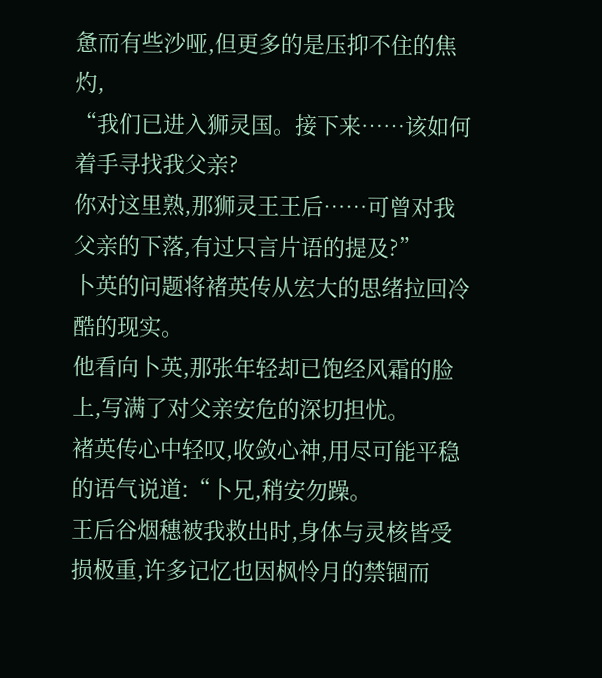惫而有些沙哑,但更多的是压抑不住的焦灼,
“我们已进入狮灵国。接下来……该如何着手寻找我父亲?
你对这里熟,那狮灵王王后……可曾对我父亲的下落,有过只言片语的提及?”
卜英的问题将褚英传从宏大的思绪拉回冷酷的现实。
他看向卜英,那张年轻却已饱经风霜的脸上,写满了对父亲安危的深切担忧。
褚英传心中轻叹,收敛心神,用尽可能平稳的语气说道:“卜兄,稍安勿躁。
王后谷烟穗被我救出时,身体与灵核皆受损极重,许多记忆也因枫怜月的禁锢而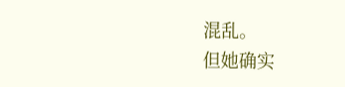混乱。
但她确实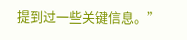提到过一些关键信息。”